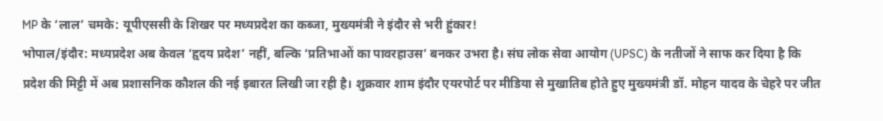MP के ‘लाल’ चमके: यूपीएससी के शिखर पर मध्यप्रदेश का कब्जा, मुख्यमंत्री ने इंदौर से भरी हुंकार!
भोपाल/इंदौर: मध्यप्रदेश अब केवल ‘हृदय प्रदेश’ नहीं, बल्कि ‘प्रतिभाओं का पावरहाउस’ बनकर उभरा है। संघ लोक सेवा आयोग (UPSC) के नतीजों ने साफ कर दिया है कि प्रदेश की मिट्टी में अब प्रशासनिक कौशल की नई इबारत लिखी जा रही है। शुक्रवार शाम इंदौर एयरपोर्ट पर मीडिया से मुखातिब होते हुए मुख्यमंत्री डॉ. मोहन यादव के चेहरे पर जीत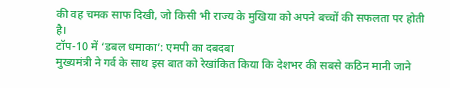की वह चमक साफ दिखी, जो किसी भी राज्य के मुखिया को अपने बच्चों की सफलता पर होती है।
टॉप-10 में ‘डबल धमाका’: एमपी का दबदबा
मुख्यमंत्री ने गर्व के साथ इस बात को रेखांकित किया कि देशभर की सबसे कठिन मानी जाने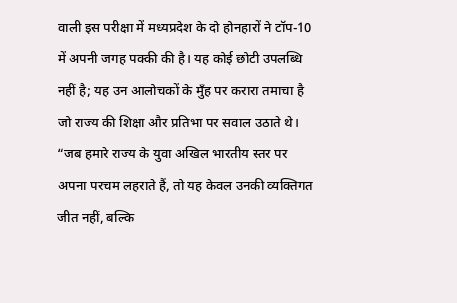वाली इस परीक्षा में मध्यप्रदेश के दो होनहारों ने टॉप-10 में अपनी जगह पक्की की है। यह कोई छोटी उपलब्धि नहीं है; यह उन आलोचकों के मुँह पर करारा तमाचा है जो राज्य की शिक्षा और प्रतिभा पर सवाल उठाते थे।
“जब हमारे राज्य के युवा अखिल भारतीय स्तर पर अपना परचम लहराते हैं, तो यह केवल उनकी व्यक्तिगत जीत नहीं, बल्कि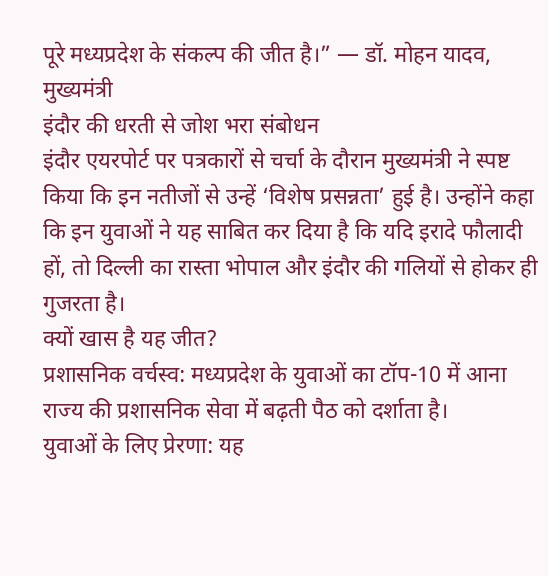पूरे मध्यप्रदेश के संकल्प की जीत है।” — डॉ. मोहन यादव, मुख्यमंत्री
इंदौर की धरती से जोश भरा संबोधन
इंदौर एयरपोर्ट पर पत्रकारों से चर्चा के दौरान मुख्यमंत्री ने स्पष्ट किया कि इन नतीजों से उन्हें ‘विशेष प्रसन्नता’ हुई है। उन्होंने कहा कि इन युवाओं ने यह साबित कर दिया है कि यदि इरादे फौलादी हों, तो दिल्ली का रास्ता भोपाल और इंदौर की गलियों से होकर ही गुजरता है।
क्यों खास है यह जीत?
प्रशासनिक वर्चस्व: मध्यप्रदेश के युवाओं का टॉप-10 में आना राज्य की प्रशासनिक सेवा में बढ़ती पैठ को दर्शाता है।
युवाओं के लिए प्रेरणा: यह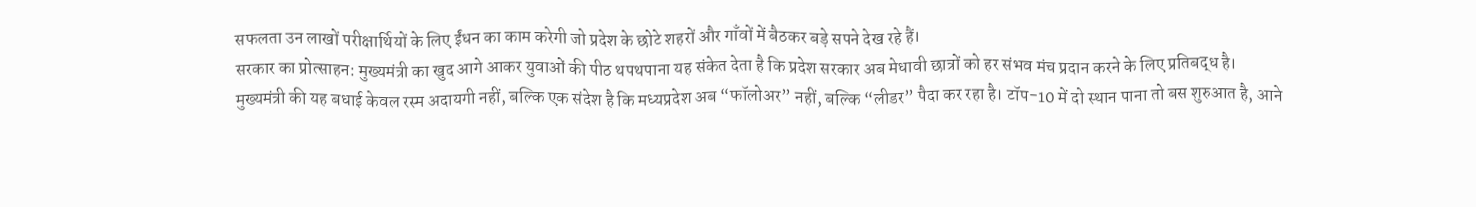सफलता उन लाखों परीक्षार्थियों के लिए ईंधन का काम करेगी जो प्रदेश के छोटे शहरों और गाँवों में बैठकर बड़े सपने देख रहे हैं।
सरकार का प्रोत्साहन: मुख्यमंत्री का खुद आगे आकर युवाओं की पीठ थपथपाना यह संकेत देता है कि प्रदेश सरकार अब मेधावी छात्रों को हर संभव मंच प्रदान करने के लिए प्रतिबद्ध है।
मुख्यमंत्री की यह बधाई केवल रस्म अदायगी नहीं, बल्कि एक संदेश है कि मध्यप्रदेश अब “फॉलोअर” नहीं, बल्कि “लीडर” पैदा कर रहा है। टॉप-10 में दो स्थान पाना तो बस शुरुआत है, आने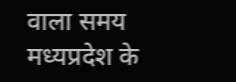वाला समय मध्यप्रदेश के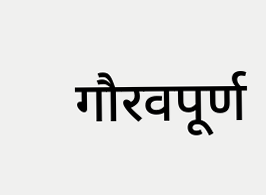गौरवपूर्ण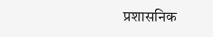प्रशासनिक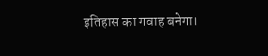इतिहास का गवाह बनेगा।